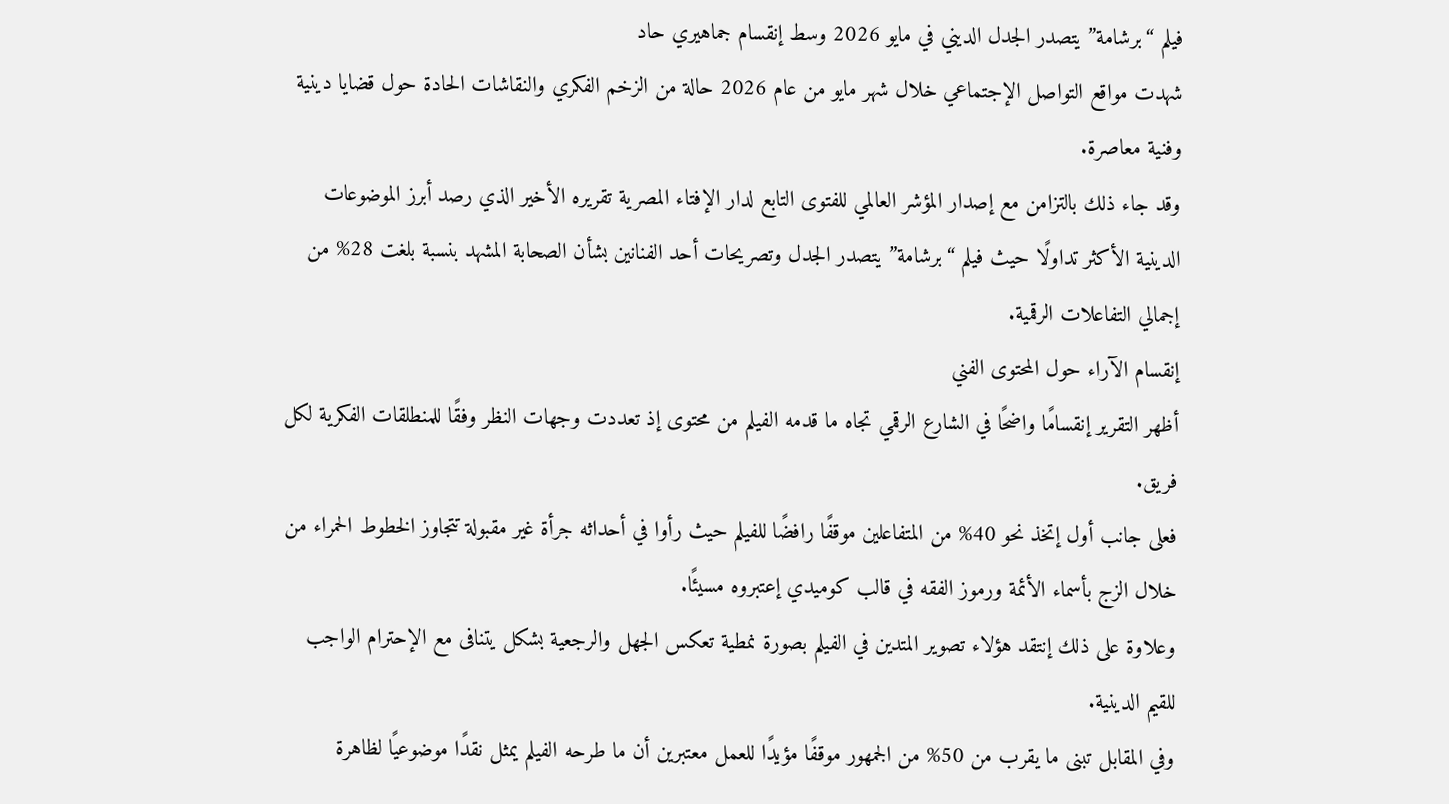فيلم “برشامة” يتصدر الجدل الديني في مايو 2026 وسط إنقسام جماهيري حاد
شهدت مواقع التواصل الإجتماعي خلال شهر مايو من عام 2026 حالة من الزخم الفكري والنقاشات الحادة حول قضايا دينية وفنية معاصرة.
وقد جاء ذلك بالتزامن مع إصدار المؤشر العالمي للفتوى التابع لدار الإفتاء المصرية تقريره الأخير الذي رصد أبرز الموضوعات الدينية الأكثر تداولًا حيث فيلم “برشامة” يتصدر الجدل وتصريحات أحد الفنانين بشأن الصحابة المشهد بنسبة بلغت 28% من إجمالي التفاعلات الرقمية.
إنقسام الآراء حول المحتوى الفني
أظهر التقرير إنقسامًا واضحًا في الشارع الرقمي تجاه ما قدمه الفيلم من محتوى إذ تعددت وجهات النظر وفقًا للمنطلقات الفكرية لكل فريق.
فعلى جانب أول إتخذ نحو 40% من المتفاعلين موقفًا رافضًا للفيلم حيث رأوا في أحداثه جرأة غير مقبولة تتجاوز الخطوط الحمراء من خلال الزج بأسماء الأئمة ورموز الفقه في قالب كوميدي إعتبروه مسيئًا.
وعلاوة على ذلك إنتقد هؤلاء تصوير المتدين في الفيلم بصورة نمطية تعكس الجهل والرجعية بشكل يتنافى مع الإحترام الواجب للقيم الدينية.
وفي المقابل تبنى ما يقرب من 50% من الجمهور موقفًا مؤيدًا للعمل معتبرين أن ما طرحه الفيلم يمثل نقدًا موضوعيًا لظاهرة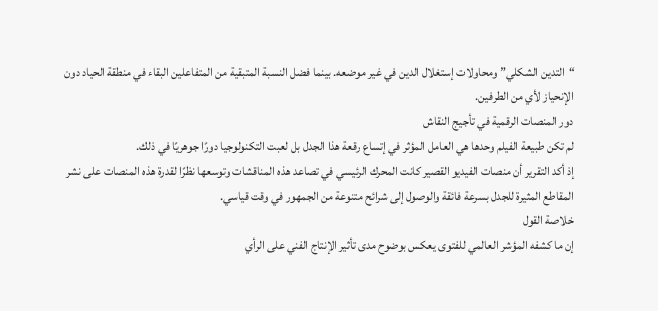“التدين الشكلي” ومحاولات إستغلال الدين في غير موضعه. بينما فضل النسبة المتبقية من المتفاعلين البقاء في منطقة الحياد دون الإنحياز لأي من الطرفين.
دور المنصات الرقمية في تأجيج النقاش
لم تكن طبيعة الفيلم وحدها هي العامل المؤثر في إتساع رقعة هذا الجدل بل لعبت التكنولوجيا دورًا جوهريًا في ذلك.
إذ أكد التقرير أن منصات الفيديو القصير كانت المحرك الرئيسي في تصاعد هذه المناقشات وتوسعها نظرًا لقدرة هذه المنصات على نشر المقاطع المثيرة للجدل بسرعة فائقة والوصول إلى شرائح متنوعة من الجمهور في وقت قياسي.
خلاصة القول
إن ما كشفه المؤشر العالمي للفتوى يعكس بوضوح مدى تأثير الإنتاج الفني على الرأي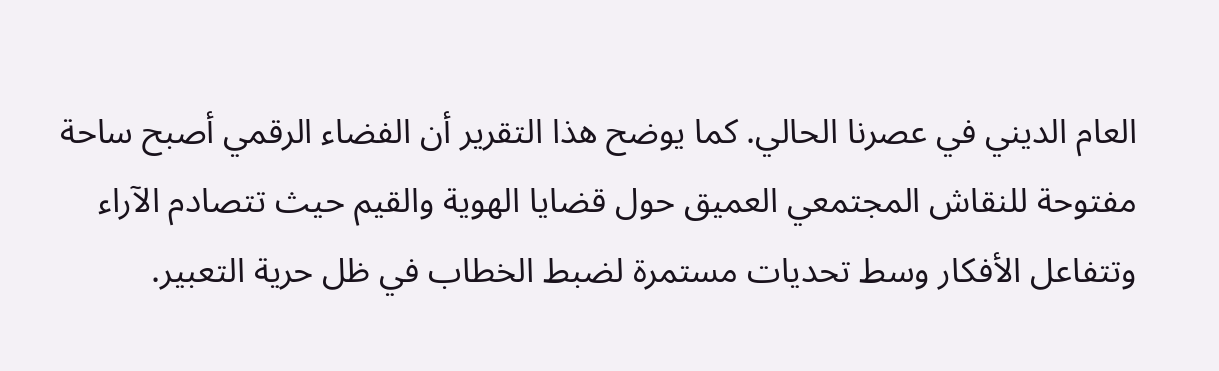العام الديني في عصرنا الحالي. كما يوضح هذا التقرير أن الفضاء الرقمي أصبح ساحة مفتوحة للنقاش المجتمعي العميق حول قضايا الهوية والقيم حيث تتصادم الآراء وتتفاعل الأفكار وسط تحديات مستمرة لضبط الخطاب في ظل حرية التعبير.